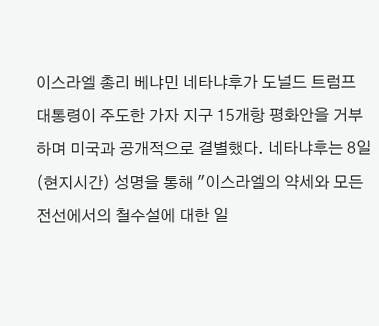이스라엘 총리 베냐민 네타냐후가 도널드 트럼프 대통령이 주도한 가자 지구 15개항 평화안을 거부하며 미국과 공개적으로 결별했다. 네타냐후는 8일(현지시간) 성명을 통해 "이스라엘의 약세와 모든 전선에서의 철수설에 대한 일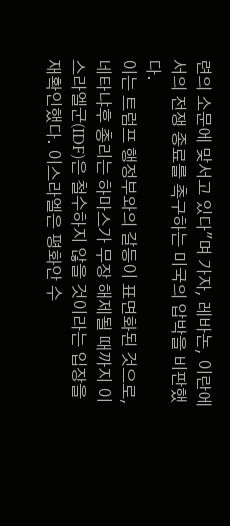련의 소문에 맞서고 있다"며 가자, 레바논, 이란에서의 전쟁 종료를 촉구하는 미국의 압박을 비판했다.
이는 트럼프 행정부와의 갈등이 표면화된 것으로, 네타냐후 총리는 하마스가 무장 해제될 때까지 이스라엘군(IDF)은 철수하지 않을 것이라는 입장을 재확인했다. 이스라엘은 평화안 수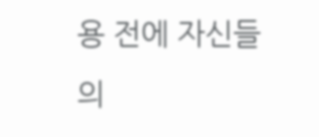용 전에 자신들의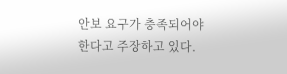안보 요구가 충족되어야 한다고 주장하고 있다.